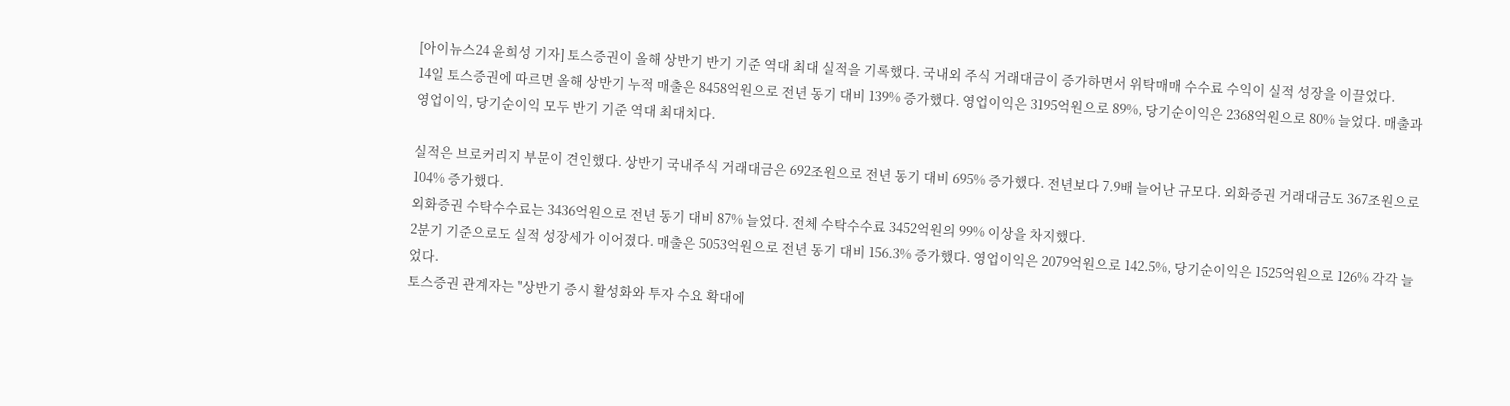[아이뉴스24 윤희성 기자] 토스증권이 올해 상반기 반기 기준 역대 최대 실적을 기록했다. 국내외 주식 거래대금이 증가하면서 위탁매매 수수료 수익이 실적 성장을 이끌었다.
14일 토스증권에 따르면 올해 상반기 누적 매출은 8458억원으로 전년 동기 대비 139% 증가했다. 영업이익은 3195억원으로 89%, 당기순이익은 2368억원으로 80% 늘었다. 매출과 영업이익, 당기순이익 모두 반기 기준 역대 최대치다.

실적은 브로커리지 부문이 견인했다. 상반기 국내주식 거래대금은 692조원으로 전년 동기 대비 695% 증가했다. 전년보다 7.9배 늘어난 규모다. 외화증권 거래대금도 367조원으로 104% 증가했다.
외화증권 수탁수수료는 3436억원으로 전년 동기 대비 87% 늘었다. 전체 수탁수수료 3452억원의 99% 이상을 차지했다.
2분기 기준으로도 실적 성장세가 이어졌다. 매출은 5053억원으로 전년 동기 대비 156.3% 증가했다. 영업이익은 2079억원으로 142.5%, 당기순이익은 1525억원으로 126% 각각 늘었다.
토스증권 관계자는 "상반기 증시 활성화와 투자 수요 확대에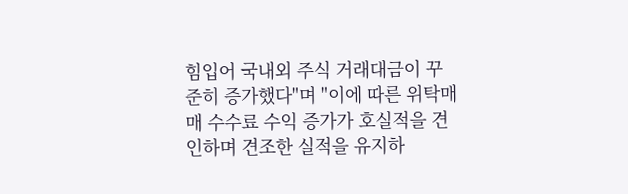힘입어 국내외 주식 거래대금이 꾸준히 증가했다"며 "이에 따른 위탁매매 수수료 수익 증가가 호실적을 견인하며 견조한 실적을 유지하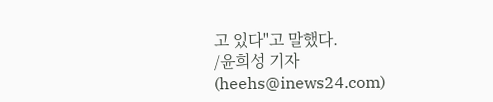고 있다"고 말했다.
/윤희성 기자(heehs@inews24.com)